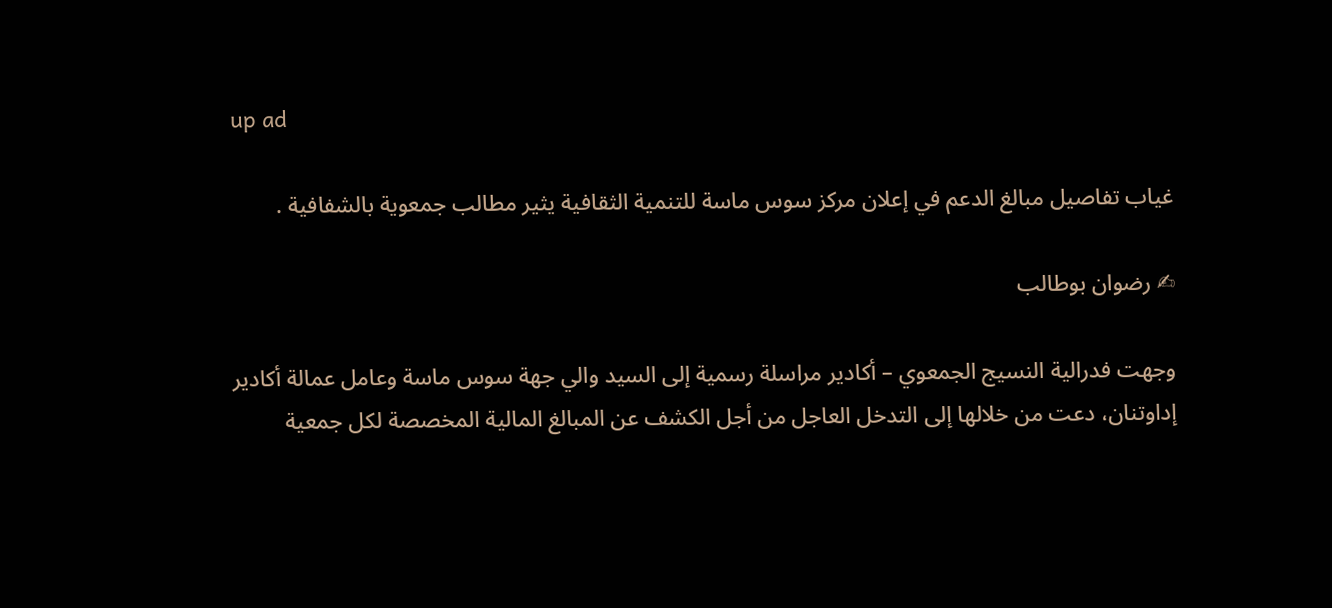up ad

غياب تفاصيل مبالغ الدعم في إعلان مركز سوس ماسة للتنمية الثقافية يثير مطالب جمعوية بالشفافية .

✍ رضوان بوطالب

وجهت فدرالية النسيج الجمعوي – أكادير مراسلة رسمية إلى السيد والي جهة سوس ماسة وعامل عمالة أكادير إداوتنان، دعت من خلالها إلى التدخل العاجل من أجل الكشف عن المبالغ المالية المخصصة لكل جمعية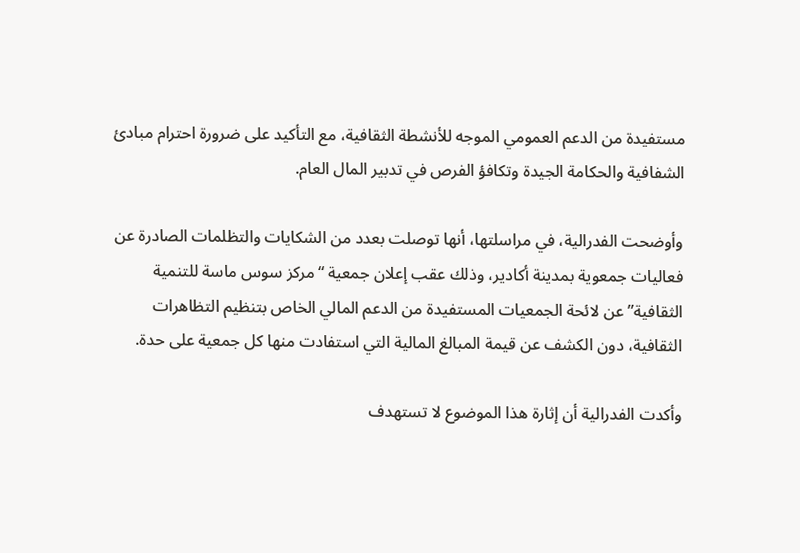مستفيدة من الدعم العمومي الموجه للأنشطة الثقافية، مع التأكيد على ضرورة احترام مبادئ الشفافية والحكامة الجيدة وتكافؤ الفرص في تدبير المال العام.

وأوضحت الفدرالية، في مراسلتها، أنها توصلت بعدد من الشكايات والتظلمات الصادرة عن فعاليات جمعوية بمدينة أكادير، وذلك عقب إعلان جمعية “مركز سوس ماسة للتنمية الثقافية” عن لائحة الجمعيات المستفيدة من الدعم المالي الخاص بتنظيم التظاهرات الثقافية، دون الكشف عن قيمة المبالغ المالية التي استفادت منها كل جمعية على حدة.

وأكدت الفدرالية أن إثارة هذا الموضوع لا تستهدف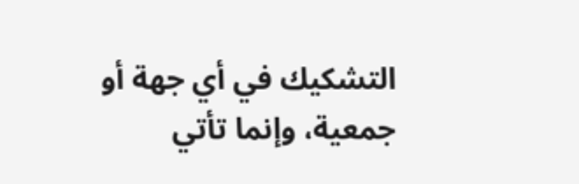التشكيك في أي جهة أو جمعية، وإنما تأتي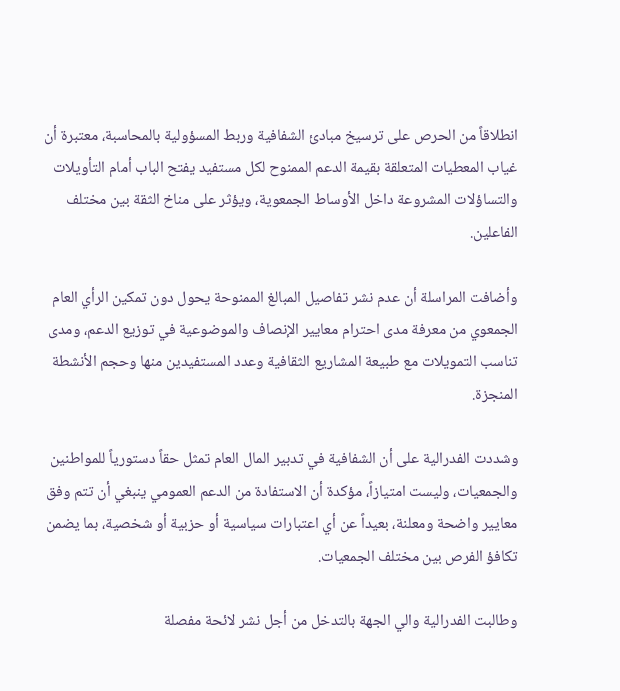انطلاقاً من الحرص على ترسيخ مبادئ الشفافية وربط المسؤولية بالمحاسبة، معتبرة أن غياب المعطيات المتعلقة بقيمة الدعم الممنوح لكل مستفيد يفتح الباب أمام التأويلات والتساؤلات المشروعة داخل الأوساط الجمعوية، ويؤثر على مناخ الثقة بين مختلف الفاعلين.

وأضافت المراسلة أن عدم نشر تفاصيل المبالغ الممنوحة يحول دون تمكين الرأي العام الجمعوي من معرفة مدى احترام معايير الإنصاف والموضوعية في توزيع الدعم، ومدى تناسب التمويلات مع طبيعة المشاريع الثقافية وعدد المستفيدين منها وحجم الأنشطة المنجزة.

وشددت الفدرالية على أن الشفافية في تدبير المال العام تمثل حقاً دستورياً للمواطنين والجمعيات، وليست امتيازاً، مؤكدة أن الاستفادة من الدعم العمومي ينبغي أن تتم وفق معايير واضحة ومعلنة، بعيداً عن أي اعتبارات سياسية أو حزبية أو شخصية، بما يضمن تكافؤ الفرص بين مختلف الجمعيات.

وطالبت الفدرالية والي الجهة بالتدخل من أجل نشر لائحة مفصلة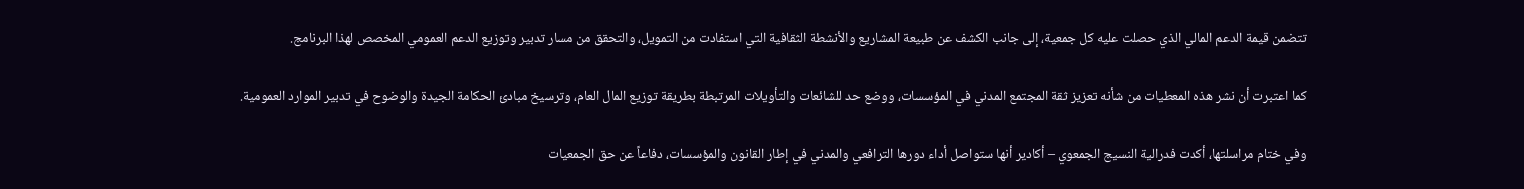تتضمن قيمة الدعم المالي الذي حصلت عليه كل جمعية، إلى جانب الكشف عن طبيعة المشاريع والأنشطة الثقافية التي استفادت من التمويل، والتحقق من مسار تدبير وتوزيع الدعم العمومي المخصص لهذا البرنامج.

كما اعتبرت أن نشر هذه المعطيات من شأنه تعزيز ثقة المجتمع المدني في المؤسسات، ووضع حد للشائعات والتأويلات المرتبطة بطريقة توزيع المال العام، وترسيخ مبادئ الحكامة الجيدة والوضوح في تدبير الموارد العمومية.

وفي ختام مراسلتها، أكدت فدرالية النسيج الجمعوي – أكادير أنها ستواصل أداء دورها الترافعي والمدني في إطار القانون والمؤسسات، دفاعاً عن حق الجمعيات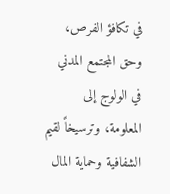في تكافؤ الفرص، وحق المجتمع المدني في الولوج إلى المعلومة، وترسيخاً لقيم الشفافية وحماية المال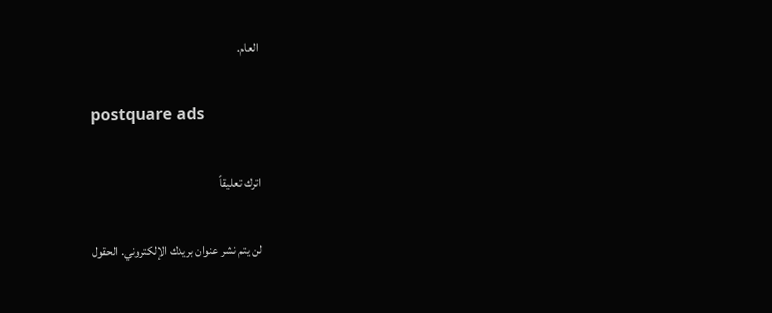العام.

postquare ads

اترك تعليقاً

لن يتم نشر عنوان بريدك الإلكتروني. الحقول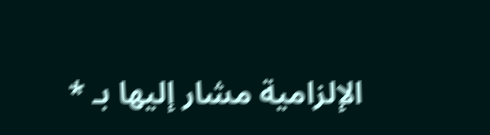الإلزامية مشار إليها بـ *